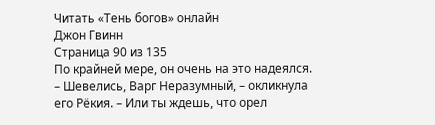Читать «Тень богов» онлайн
Джон Гвинн
Страница 90 из 135
По крайней мере, он очень на это надеялся.
– Шевелись, Варг Неразумный, – окликнула его Рёкия. – Или ты ждешь, что орел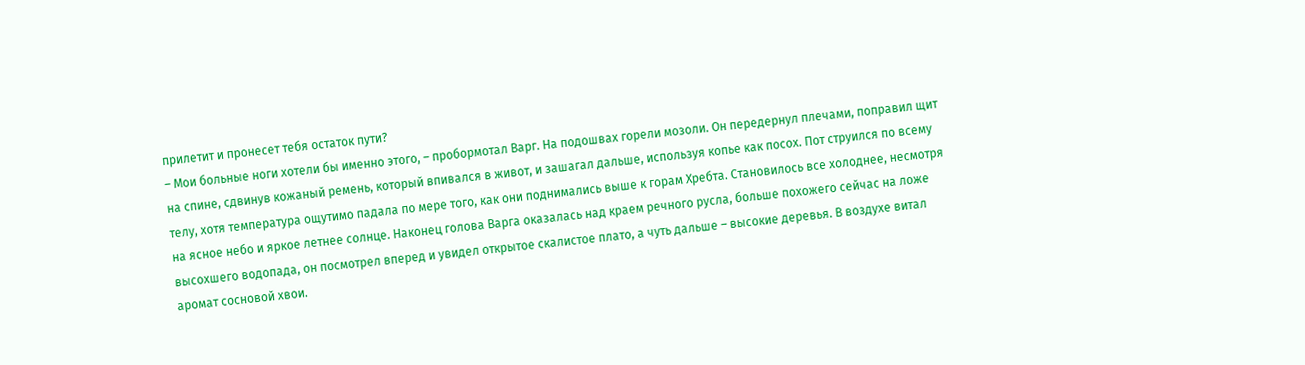прилетит и пронесет тебя остаток пути?
– Мои больные ноги хотели бы именно этого, – пробормотал Варг. На подошвах горели мозоли. Он передернул плечами, поправил щит на спине, сдвинув кожаный ремень, который впивался в живот, и зашагал дальше, используя копье как посох. Пот струился по всему телу, хотя температура ощутимо падала по мере того, как они поднимались выше к горам Хребта. Становилось все холоднее, несмотря на ясное небо и яркое летнее солнце. Наконец голова Варга оказалась над краем речного русла, больше похожего сейчас на ложе высохшего водопада, он посмотрел вперед и увидел открытое скалистое плато, а чуть дальше – высокие деревья. В воздухе витал аромат сосновой хвои.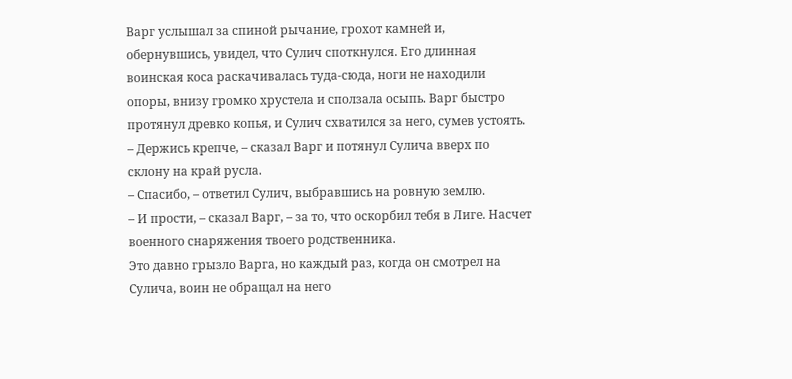Варг услышал за спиной рычание, грохот камней и, обернувшись, увидел, что Сулич споткнулся. Его длинная воинская коса раскачивалась туда-сюда, ноги не находили опоры, внизу громко хрустела и сползала осыпь. Варг быстро протянул древко копья, и Сулич схватился за него, сумев устоять.
– Держись крепче, – сказал Варг и потянул Сулича вверх по склону на край русла.
– Спасибо, – ответил Сулич, выбравшись на ровную землю.
– И прости, – сказал Варг, – за то, что оскорбил тебя в Лиге. Насчет военного снаряжения твоего родственника.
Это давно грызло Варга, но каждый раз, когда он смотрел на Сулича, воин не обращал на него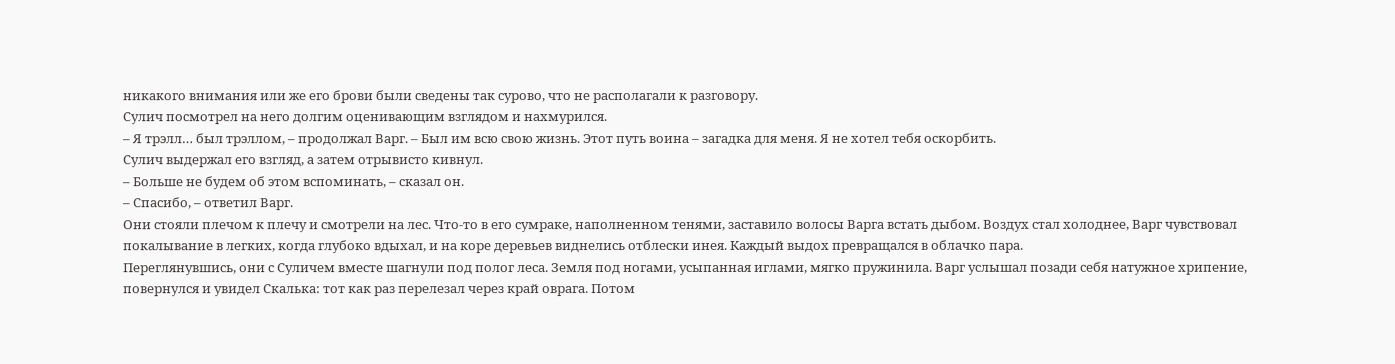никакого внимания или же его брови были сведены так сурово, что не располагали к разговору.
Сулич посмотрел на него долгим оценивающим взглядом и нахмурился.
– Я трэлл… был трэллом, – продолжал Варг. – Был им всю свою жизнь. Этот путь воина – загадка для меня. Я не хотел тебя оскорбить.
Сулич выдержал его взгляд, а затем отрывисто кивнул.
– Больше не будем об этом вспоминать, – сказал он.
– Спасибо, – ответил Варг.
Они стояли плечом к плечу и смотрели на лес. Что-то в его сумраке, наполненном тенями, заставило волосы Варга встать дыбом. Воздух стал холоднее, Варг чувствовал покалывание в легких, когда глубоко вдыхал, и на коре деревьев виднелись отблески инея. Каждый выдох превращался в облачко пара.
Переглянувшись, они с Суличем вместе шагнули под полог леса. Земля под ногами, усыпанная иглами, мягко пружинила. Варг услышал позади себя натужное хрипение, повернулся и увидел Скалька: тот как раз перелезал через край оврага. Потом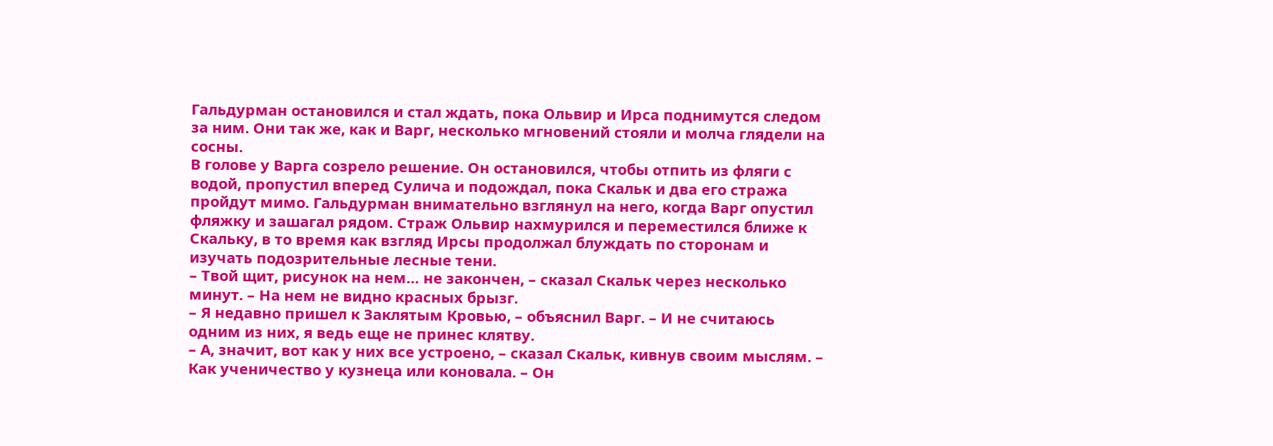Гальдурман остановился и стал ждать, пока Ольвир и Ирса поднимутся следом за ним. Они так же, как и Варг, несколько мгновений стояли и молча глядели на сосны.
В голове у Варга созрело решение. Он остановился, чтобы отпить из фляги с водой, пропустил вперед Сулича и подождал, пока Скальк и два его стража пройдут мимо. Гальдурман внимательно взглянул на него, когда Варг опустил фляжку и зашагал рядом. Страж Ольвир нахмурился и переместился ближе к Скальку, в то время как взгляд Ирсы продолжал блуждать по сторонам и изучать подозрительные лесные тени.
– Твой щит, рисунок на нем… не закончен, – сказал Скальк через несколько минут. – На нем не видно красных брызг.
– Я недавно пришел к Заклятым Кровью, – объяснил Варг. – И не считаюсь одним из них, я ведь еще не принес клятву.
– А, значит, вот как у них все устроено, – сказал Скальк, кивнув своим мыслям. – Как ученичество у кузнеца или коновала. – Он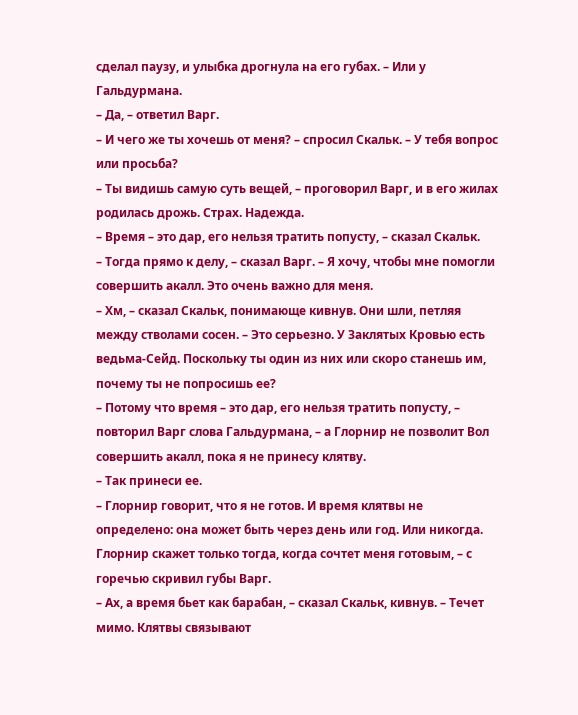сделал паузу, и улыбка дрогнула на его губах. – Или у Гальдурмана.
– Да, – ответил Варг.
– И чего же ты хочешь от меня? – спросил Скальк. – У тебя вопрос или просьба?
– Ты видишь самую суть вещей, – проговорил Варг, и в его жилах родилась дрожь. Страх. Надежда.
– Время – это дар, его нельзя тратить попусту, – сказал Скальк.
– Тогда прямо к делу, – сказал Варг. – Я хочу, чтобы мне помогли совершить акалл. Это очень важно для меня.
– Хм, – сказал Скальк, понимающе кивнув. Они шли, петляя между стволами сосен. – Это серьезно. У Заклятых Кровью есть ведьма-Сейд. Поскольку ты один из них или скоро станешь им, почему ты не попросишь ее?
– Потому что время – это дар, его нельзя тратить попусту, – повторил Варг слова Гальдурмана, – а Глорнир не позволит Вол совершить акалл, пока я не принесу клятву.
– Так принеси ее.
– Глорнир говорит, что я не готов. И время клятвы не определено: она может быть через день или год. Или никогда. Глорнир скажет только тогда, когда сочтет меня готовым, – с горечью скривил губы Варг.
– Ах, а время бьет как барабан, – сказал Скальк, кивнув. – Течет мимо. Клятвы связывают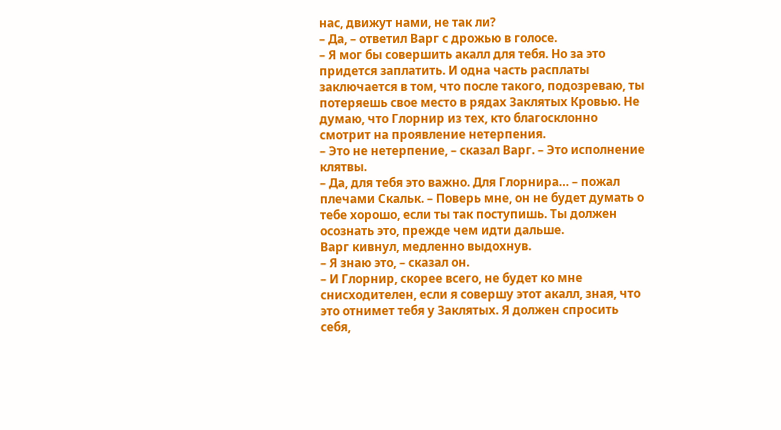нас, движут нами, не так ли?
– Да, – ответил Варг с дрожью в голосе.
– Я мог бы совершить акалл для тебя. Но за это придется заплатить. И одна часть расплаты заключается в том, что после такого, подозреваю, ты потеряешь свое место в рядах Заклятых Кровью. Не думаю, что Глорнир из тех, кто благосклонно смотрит на проявление нетерпения.
– Это не нетерпение, – сказал Варг. – Это исполнение клятвы.
– Да, для тебя это важно. Для Глорнира… – пожал плечами Скальк. – Поверь мне, он не будет думать о тебе хорошо, если ты так поступишь. Ты должен осознать это, прежде чем идти дальше.
Варг кивнул, медленно выдохнув.
– Я знаю это, – сказал он.
– И Глорнир, скорее всего, не будет ко мне снисходителен, если я совершу этот акалл, зная, что это отнимет тебя у Заклятых. Я должен спросить себя,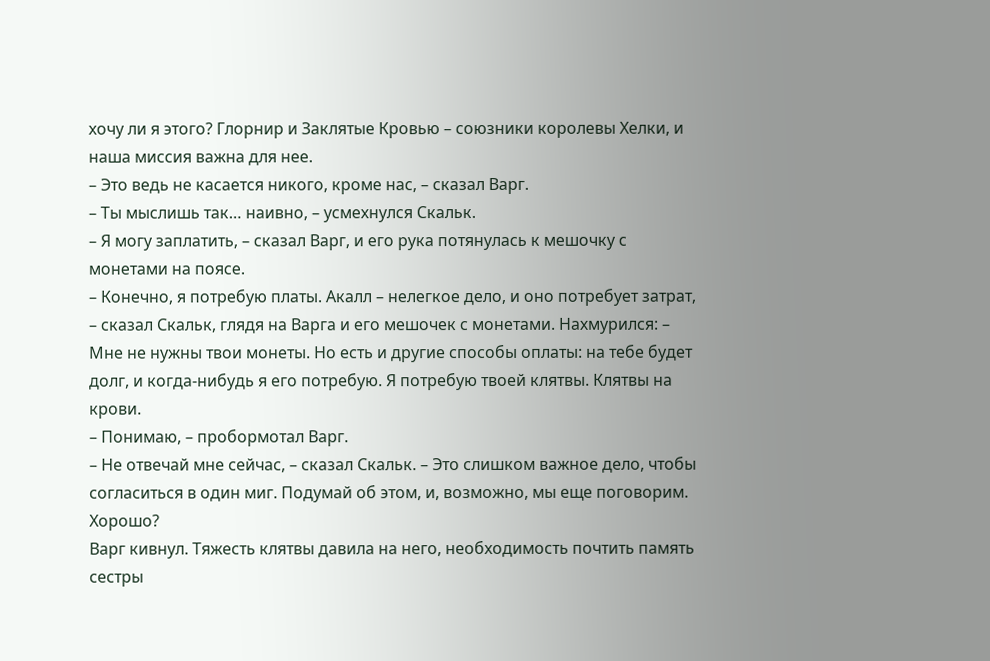хочу ли я этого? Глорнир и Заклятые Кровью – союзники королевы Хелки, и наша миссия важна для нее.
– Это ведь не касается никого, кроме нас, – сказал Варг.
– Ты мыслишь так… наивно, – усмехнулся Скальк.
– Я могу заплатить, – сказал Варг, и его рука потянулась к мешочку с монетами на поясе.
– Конечно, я потребую платы. Акалл – нелегкое дело, и оно потребует затрат, – сказал Скальк, глядя на Варга и его мешочек с монетами. Нахмурился: – Мне не нужны твои монеты. Но есть и другие способы оплаты: на тебе будет долг, и когда-нибудь я его потребую. Я потребую твоей клятвы. Клятвы на крови.
– Понимаю, – пробормотал Варг.
– Не отвечай мне сейчас, – сказал Скальк. – Это слишком важное дело, чтобы согласиться в один миг. Подумай об этом, и, возможно, мы еще поговорим. Хорошо?
Варг кивнул. Тяжесть клятвы давила на него, необходимость почтить память сестры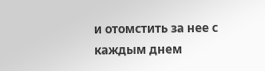и отомстить за нее с каждым днем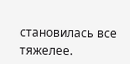становилась все тяжелее.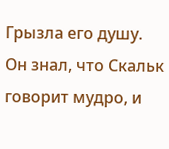Грызла его душу. Он знал, что Скальк говорит мудро, и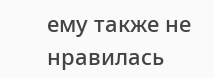ему также не нравилась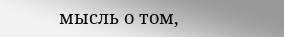мысль о том,